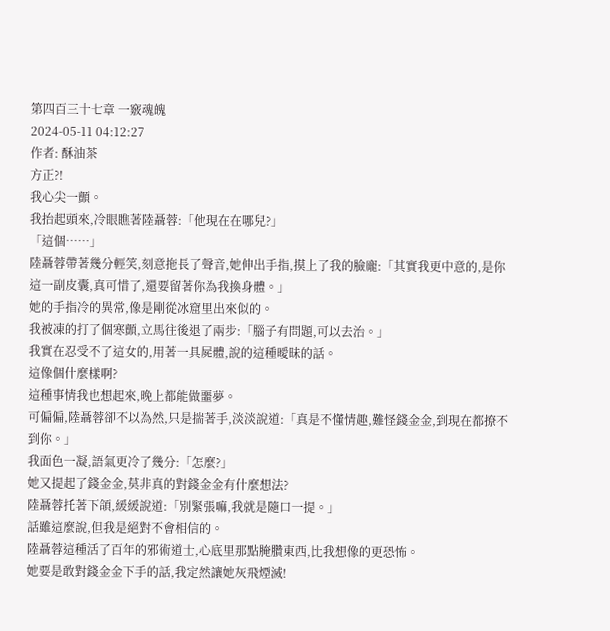第四百三十七章 一竅魂魄
2024-05-11 04:12:27
作者: 酥油茶
方正?!
我心尖一顫。
我抬起頭來,冷眼瞧著陸聶蓉:「他現在在哪兒?」
「這個……」
陸聶蓉帶著幾分輕笑,刻意拖長了聲音,她伸出手指,摸上了我的臉龐:「其實我更中意的,是你這一副皮囊,真可惜了,還要留著你為我換身體。」
她的手指冷的異常,像是剛從冰窟里出來似的。
我被凍的打了個寒顫,立馬往後退了兩步:「腦子有問題,可以去治。」
我實在忍受不了這女的,用著一具屍體,說的這種曖昧的話。
這像個什麼樣啊?
這種事情我也想起來,晚上都能做噩夢。
可偏偏,陸聶蓉卻不以為然,只是揣著手,淡淡說道:「真是不懂情趣,難怪錢金金,到現在都撩不到你。」
我面色一凝,語氣更冷了幾分:「怎麼?」
她又提起了錢金金,莫非真的對錢金金有什麼想法?
陸聶蓉托著下頜,緩緩說道:「別緊張嘛,我就是隨口一提。」
話雖這麼說,但我是絕對不會相信的。
陸聶蓉這種活了百年的邪術道士,心底里那點腌臢東西,比我想像的更恐怖。
她要是敢對錢金金下手的話,我定然讓她灰飛煙滅!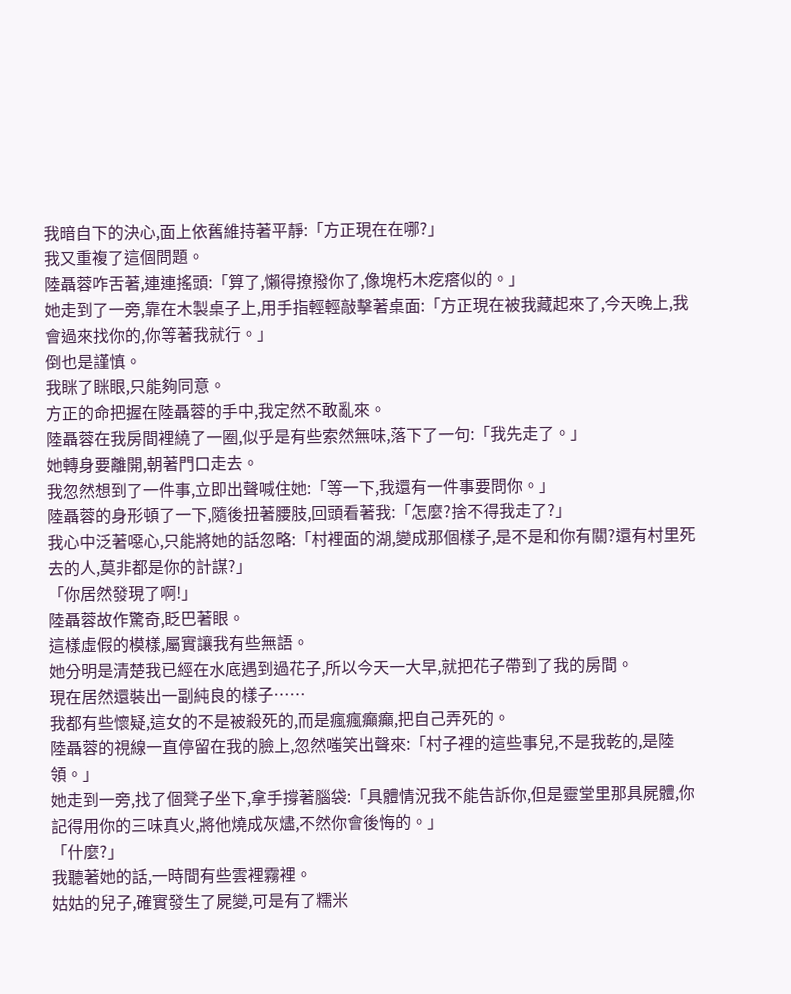我暗自下的決心,面上依舊維持著平靜:「方正現在在哪?」
我又重複了這個問題。
陸聶蓉咋舌著,連連搖頭:「算了,懶得撩撥你了,像塊朽木疙瘩似的。」
她走到了一旁,靠在木製桌子上,用手指輕輕敲擊著桌面:「方正現在被我藏起來了,今天晚上,我會過來找你的,你等著我就行。」
倒也是謹慎。
我眯了眯眼,只能夠同意。
方正的命把握在陸聶蓉的手中,我定然不敢亂來。
陸聶蓉在我房間裡繞了一圈,似乎是有些索然無味,落下了一句:「我先走了。」
她轉身要離開,朝著門口走去。
我忽然想到了一件事,立即出聲喊住她:「等一下,我還有一件事要問你。」
陸聶蓉的身形頓了一下,隨後扭著腰肢,回頭看著我:「怎麼?捨不得我走了?」
我心中泛著噁心,只能將她的話忽略:「村裡面的湖,變成那個樣子,是不是和你有關?還有村里死去的人,莫非都是你的計謀?」
「你居然發現了啊!」
陸聶蓉故作驚奇,眨巴著眼。
這樣虛假的模樣,屬實讓我有些無語。
她分明是清楚我已經在水底遇到過花子,所以今天一大早,就把花子帶到了我的房間。
現在居然還裝出一副純良的樣子……
我都有些懷疑,這女的不是被殺死的,而是瘋瘋癲癲,把自己弄死的。
陸聶蓉的視線一直停留在我的臉上,忽然嗤笑出聲來:「村子裡的這些事兒,不是我乾的,是陸領。」
她走到一旁,找了個凳子坐下,拿手撐著腦袋:「具體情況我不能告訴你,但是靈堂里那具屍體,你記得用你的三味真火,將他燒成灰燼,不然你會後悔的。」
「什麼?」
我聽著她的話,一時間有些雲裡霧裡。
姑姑的兒子,確實發生了屍變,可是有了糯米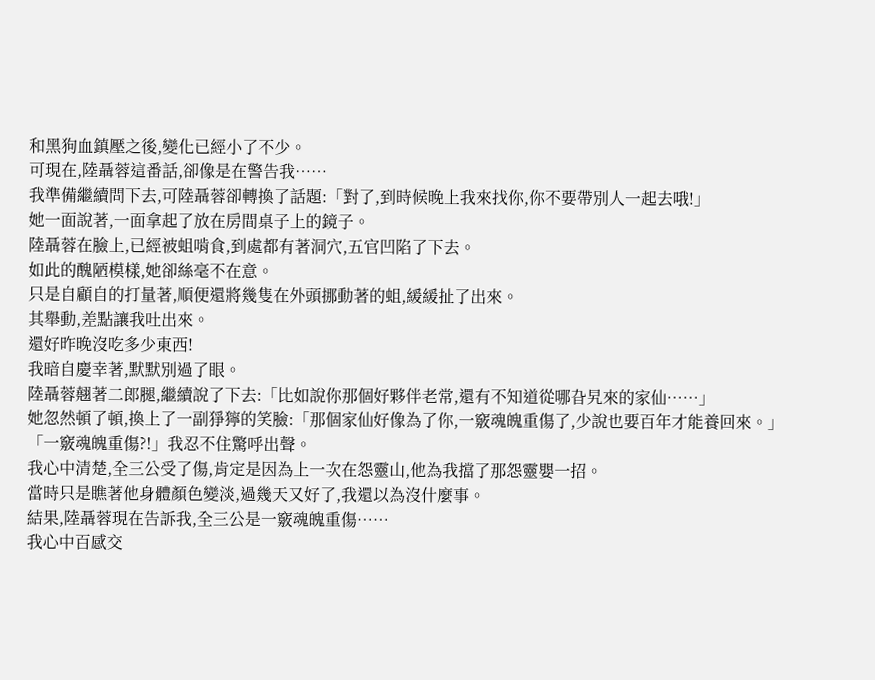和黑狗血鎮壓之後,變化已經小了不少。
可現在,陸聶蓉這番話,卻像是在警告我……
我準備繼續問下去,可陸聶蓉卻轉換了話題:「對了,到時候晚上我來找你,你不要帶別人一起去哦!」
她一面說著,一面拿起了放在房間桌子上的鏡子。
陸聶蓉在臉上,已經被蛆啃食,到處都有著洞穴,五官凹陷了下去。
如此的醜陋模樣,她卻絲毫不在意。
只是自顧自的打量著,順便還將幾隻在外頭挪動著的蛆,緩緩扯了出來。
其舉動,差點讓我吐出來。
還好昨晚沒吃多少東西!
我暗自慶幸著,默默別過了眼。
陸聶蓉翹著二郎腿,繼續說了下去:「比如說你那個好夥伴老常,還有不知道從哪旮旯來的家仙……」
她忽然頓了頓,換上了一副猙獰的笑臉:「那個家仙好像為了你,一竅魂魄重傷了,少說也要百年才能養回來。」
「一竅魂魄重傷?!」我忍不住驚呼出聲。
我心中清楚,全三公受了傷,肯定是因為上一次在怨靈山,他為我擋了那怨靈嬰一招。
當時只是瞧著他身體顏色變淡,過幾天又好了,我還以為沒什麼事。
結果,陸聶蓉現在告訴我,全三公是一竅魂魄重傷……
我心中百感交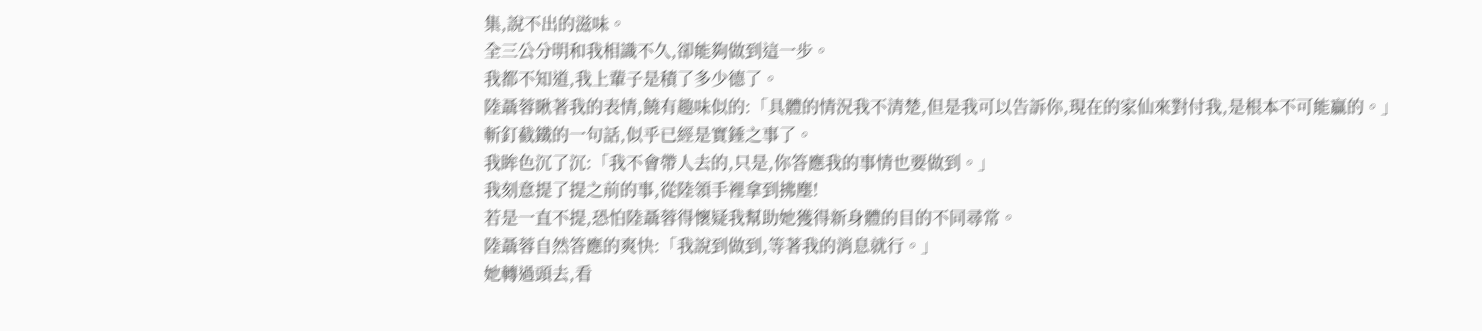集,說不出的滋味。
全三公分明和我相識不久,卻能夠做到這一步。
我都不知道,我上輩子是積了多少德了。
陸聶蓉瞅著我的表情,饒有趣味似的:「具體的情況我不清楚,但是我可以告訴你,現在的家仙來對付我,是根本不可能贏的。」
斬釘截鐵的一句話,似乎已經是實錘之事了。
我眸色沉了沉:「我不會帶人去的,只是,你答應我的事情也要做到。」
我刻意提了提之前的事,從陸領手裡拿到拂塵!
若是一直不提,恐怕陸聶蓉得懷疑我幫助她獲得新身體的目的不同尋常。
陸聶蓉自然答應的爽快:「我說到做到,等著我的消息就行。」
她轉過頭去,看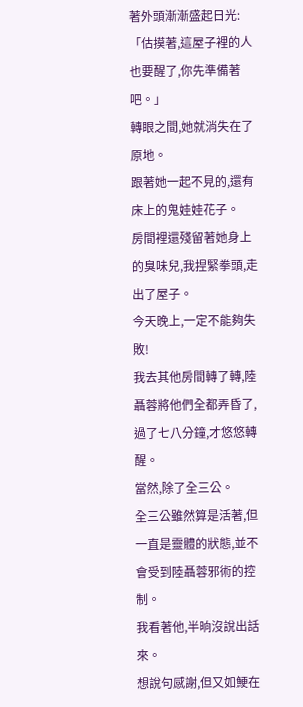著外頭漸漸盛起日光:「估摸著,這屋子裡的人也要醒了,你先準備著吧。」
轉眼之間,她就消失在了原地。
跟著她一起不見的,還有床上的鬼娃娃花子。
房間裡還殘留著她身上的臭味兒,我捏緊拳頭,走出了屋子。
今天晚上,一定不能夠失敗!
我去其他房間轉了轉,陸聶蓉將他們全都弄昏了,過了七八分鐘,才悠悠轉醒。
當然,除了全三公。
全三公雖然算是活著,但一直是靈體的狀態,並不會受到陸聶蓉邪術的控制。
我看著他,半晌沒說出話來。
想說句感謝,但又如鯁在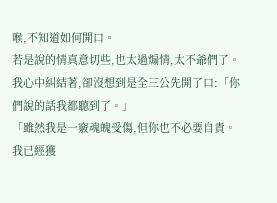喉,不知道如何開口。
若是說的情真意切些,也太過煽情,太不爺們了。
我心中糾結著,卻沒想到是全三公先開了口:「你們說的話我都聽到了。」
「雖然我是一竅魂魄受傷,但你也不必要自責。我已經獲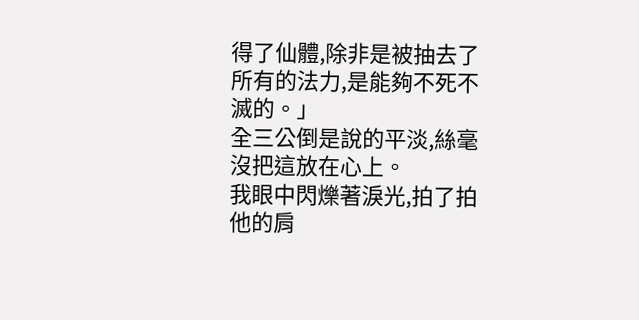得了仙體,除非是被抽去了所有的法力,是能夠不死不滅的。」
全三公倒是說的平淡,絲毫沒把這放在心上。
我眼中閃爍著淚光,拍了拍他的肩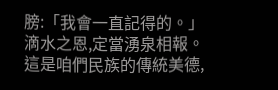膀:「我會一直記得的。」
滴水之恩,定當湧泉相報。
這是咱們民族的傳統美德,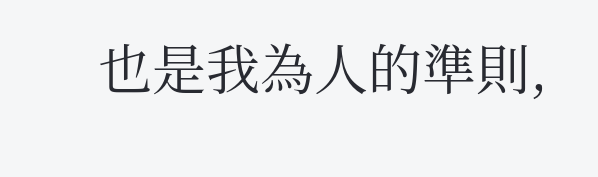也是我為人的準則,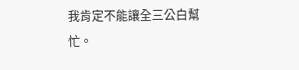我肯定不能讓全三公白幫忙。